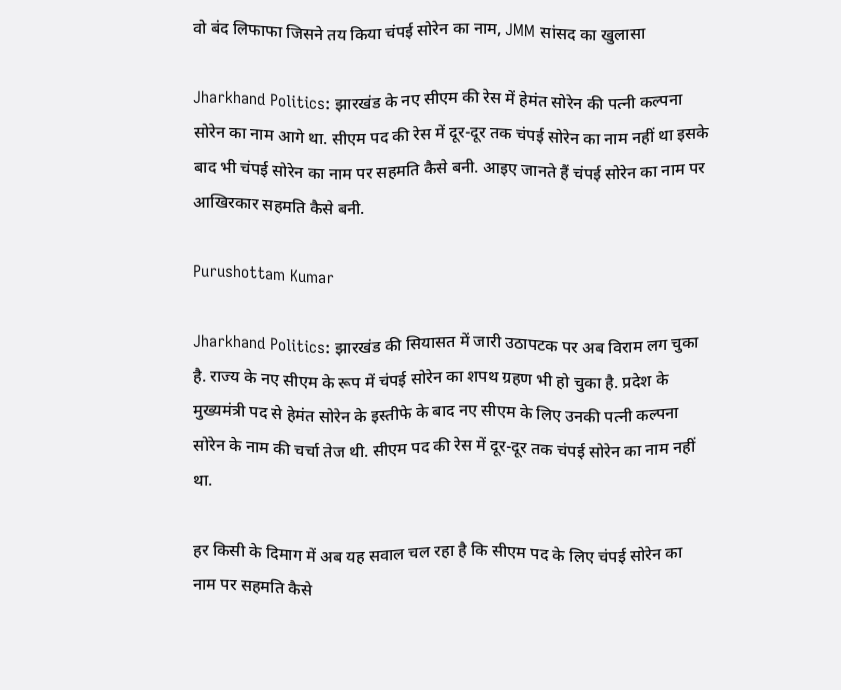वो बंद लिफाफा जिसने तय किया चंपई सोरेन का नाम, JMM सांसद का खुलासा

Jharkhand Politics: झारखंड के नए सीएम की रेस में हेमंत सोरेन की पत्नी कल्पना सोरेन का नाम आगे था. सीएम पद की रेस में दूर-दूर तक चंपई सोरेन का नाम नहीं था इसके बाद भी चंपई सोरेन का नाम पर सहमति कैसे बनी. आइए जानते हैं चंपई सोरेन का नाम पर आखिरकार सहमति कैसे बनी.

Purushottam Kumar

Jharkhand Politics: झारखंड की सियासत में जारी उठापटक पर अब विराम लग चुका है. राज्य के नए सीएम के रूप में चंपई सोरेन का शपथ ग्रहण भी हो चुका है. प्रदेश के मुख्यमंत्री पद से हेमंत सोरेन के इस्तीफे के बाद नए सीएम के लिए उनकी पत्नी कल्पना सोरेन के नाम की चर्चा तेज थी. सीएम पद की रेस में दूर-दूर तक चंपई सोरेन का नाम नहीं था.

हर किसी के दिमाग में अब यह सवाल चल रहा है कि सीएम पद के लिए चंपई सोरेन का नाम पर सहमति कैसे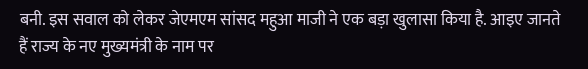बनी. इस सवाल को लेकर जेएमएम सांसद महुआ माजी ने एक बड़ा खुलासा किया है. आइए जानते हैं राज्य के नए मुख्यमंत्री के नाम पर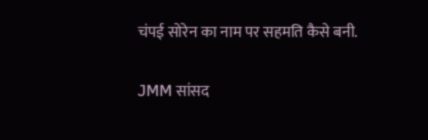चंपई सोरेन का नाम पर सहमति कैसे बनी.

JMM सांसद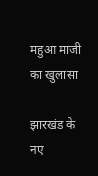महुआ माजी का खुलासा

झारखंड के नए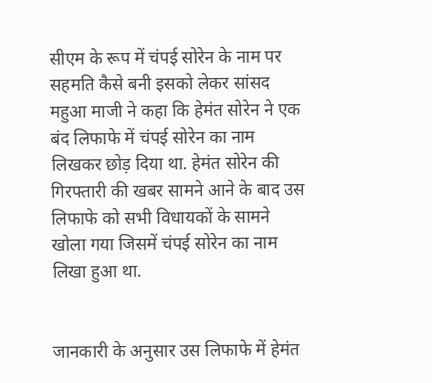सीएम के रूप में चंपई सोरेन के नाम पर सहमति कैसे बनी इसको लेकर सांसद महुआ माजी ने कहा कि हेमंत सोरेन ने एक बंद लिफाफे में चंपई सोरेन का नाम लिखकर छोड़ दिया था. हेमंत सोरेन की गिरफ्तारी की खबर सामने आने के बाद उस लिफाफे को सभी विधायकों के सामने खोला गया जिसमें चंपई सोरेन का नाम लिखा हुआ था.


जानकारी के अनुसार उस लिफाफे में हेमंत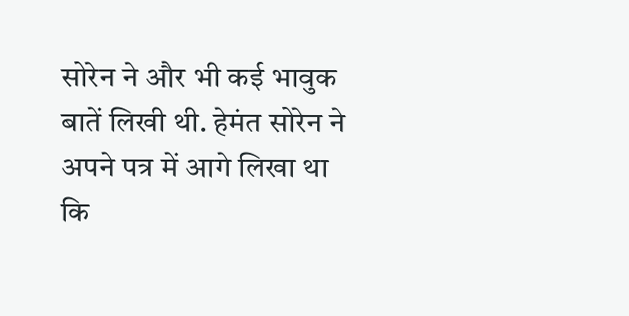सोरेन ने और भी कई भावुक बातें लिखी थी. हेमंत सोरेन ने अपने पत्र में आगे लिखा था कि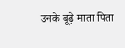उनके बूढ़े माता पिता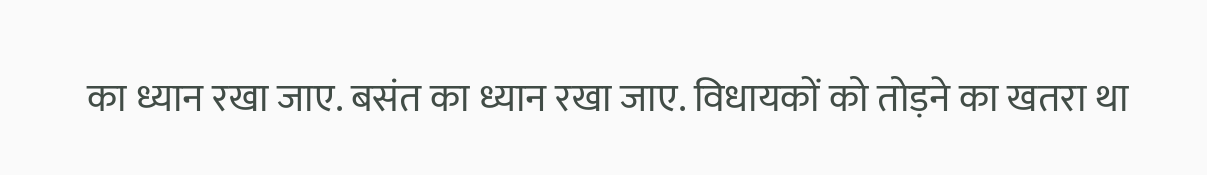का ध्यान रखा जाए. बसंत का ध्यान रखा जाए. विधायकों को तोड़ने का खतरा था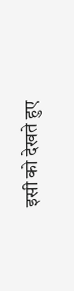इसी को देखते हुए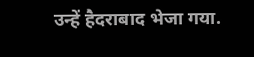उन्हें हैदराबाद भेजा गया.